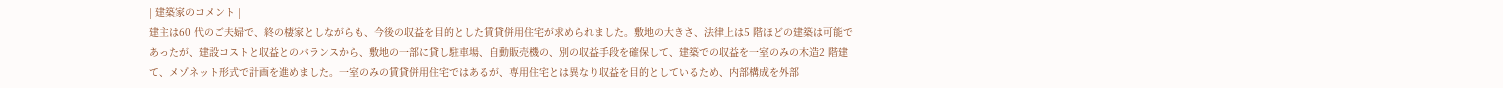| 建築家のコメント |
建主は60 代のご夫婦で、終の棲家としながらも、今後の収益を目的とした賃貸併用住宅が求められました。敷地の大きさ、法律上は5 階ほどの建築は可能であったが、建設コストと収益とのバランスから、敷地の一部に貸し駐車場、自動販売機の、別の収益手段を確保して、建築での収益を一室のみの木造2 階建て、メゾネット形式で計画を進めました。一室のみの賃貸併用住宅ではあるが、専用住宅とは異なり収益を目的としているため、内部構成を外部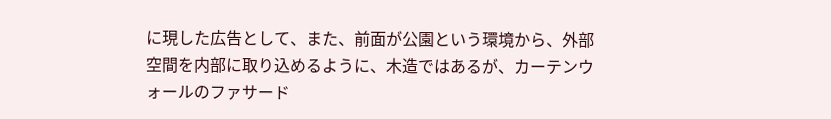に現した広告として、また、前面が公園という環境から、外部空間を内部に取り込めるように、木造ではあるが、カーテンウォールのファサード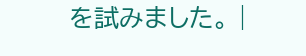を試みました。 |